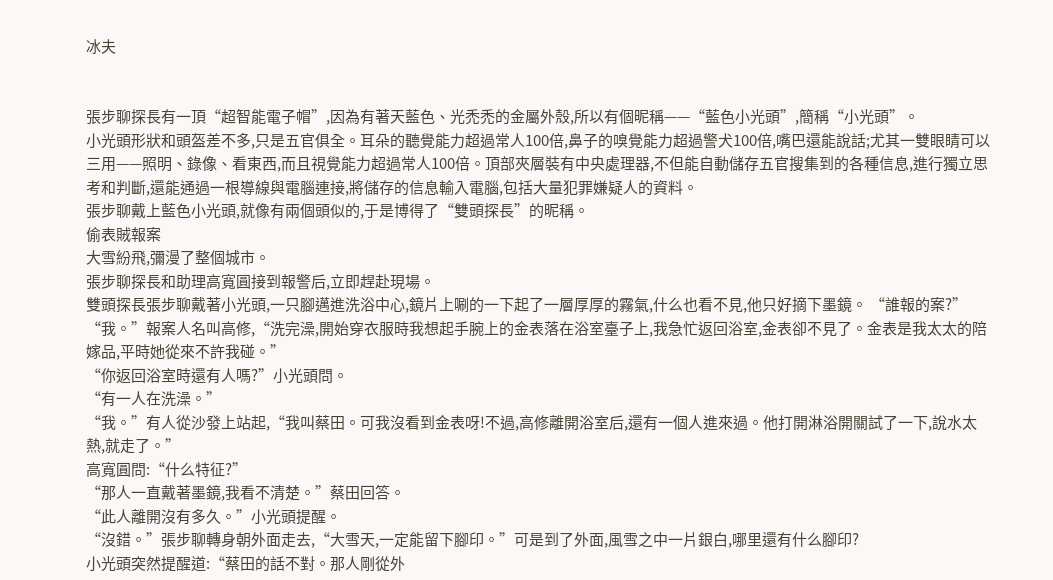冰夫


張步聊探長有一頂“超智能電子帽”,因為有著天藍色、光禿禿的金屬外殼,所以有個昵稱——“藍色小光頭”,簡稱“小光頭”。
小光頭形狀和頭盔差不多,只是五官俱全。耳朵的聽覺能力超過常人100倍,鼻子的嗅覺能力超過警犬100倍,嘴巴還能說話;尤其一雙眼睛可以三用——照明、錄像、看東西,而且視覺能力超過常人100倍。頂部夾層裝有中央處理器,不但能自動儲存五官搜集到的各種信息,進行獨立思考和判斷,還能通過一根導線與電腦連接,將儲存的信息輸入電腦,包括大量犯罪嫌疑人的資料。
張步聊戴上藍色小光頭,就像有兩個頭似的,于是博得了“雙頭探長”的昵稱。
偷表賊報案
大雪紛飛,彌漫了整個城市。
張步聊探長和助理高寬圓接到報警后,立即趕赴現場。
雙頭探長張步聊戴著小光頭,一只腳邁進洗浴中心,鏡片上唰的一下起了一層厚厚的霧氣,什么也看不見,他只好摘下墨鏡。 “誰報的案?”
“我。”報案人名叫高修,“洗完澡,開始穿衣服時我想起手腕上的金表落在浴室臺子上,我急忙返回浴室,金表卻不見了。金表是我太太的陪嫁品,平時她從來不許我碰。”
“你返回浴室時還有人嗎?”小光頭問。
“有一人在洗澡。”
“我。”有人從沙發上站起,“我叫蔡田。可我沒看到金表呀!不過,高修離開浴室后,還有一個人進來過。他打開淋浴開關試了一下,說水太熱,就走了。”
高寬圓問:“什么特征?”
“那人一直戴著墨鏡,我看不清楚。”蔡田回答。
“此人離開沒有多久。”小光頭提醒。
“沒錯。”張步聊轉身朝外面走去,“大雪天,一定能留下腳印。”可是到了外面,風雪之中一片銀白,哪里還有什么腳印?
小光頭突然提醒道:“蔡田的話不對。那人剛從外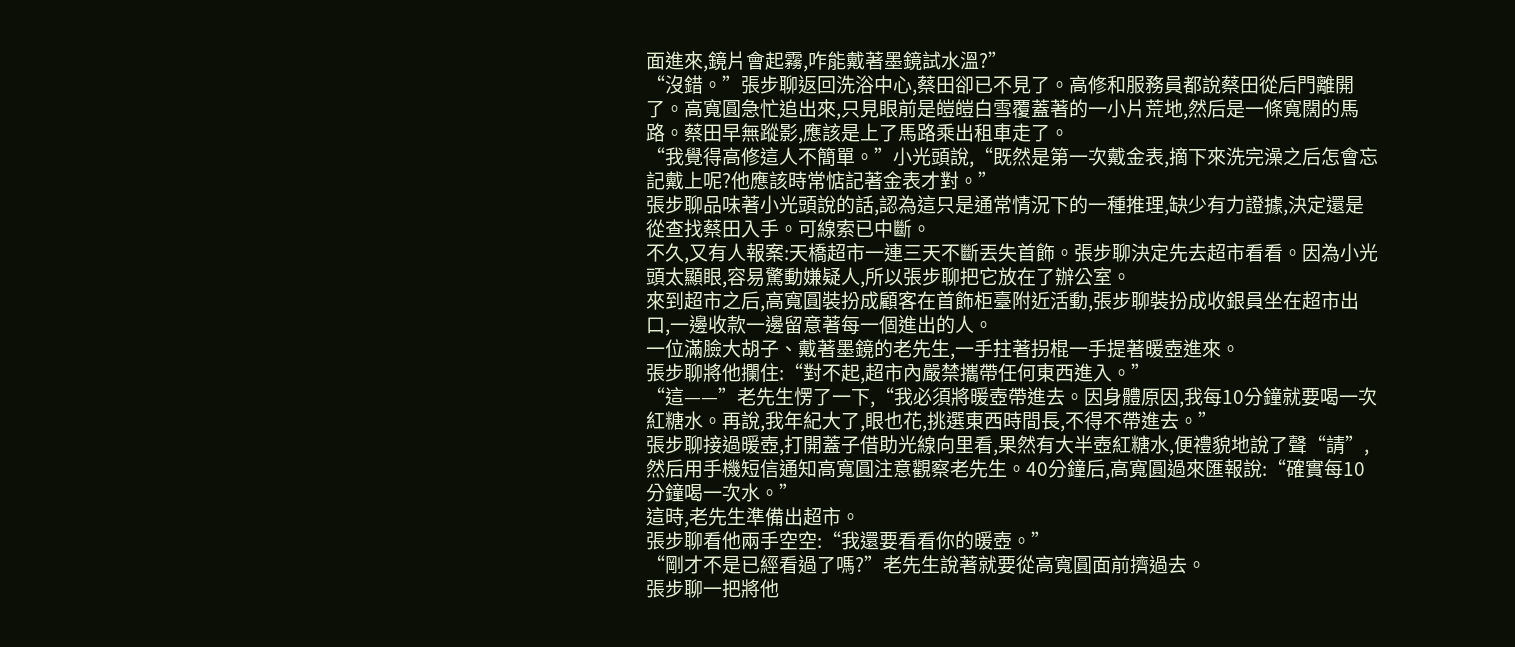面進來,鏡片會起霧,咋能戴著墨鏡試水溫?”
“沒錯。”張步聊返回洗浴中心,蔡田卻已不見了。高修和服務員都說蔡田從后門離開了。高寬圓急忙追出來,只見眼前是皚皚白雪覆蓋著的一小片荒地,然后是一條寬闊的馬路。蔡田早無蹤影,應該是上了馬路乘出租車走了。
“我覺得高修這人不簡單。”小光頭說,“既然是第一次戴金表,摘下來洗完澡之后怎會忘記戴上呢?他應該時常惦記著金表才對。”
張步聊品味著小光頭說的話,認為這只是通常情況下的一種推理,缺少有力證據,決定還是從查找蔡田入手。可線索已中斷。
不久,又有人報案:天橋超市一連三天不斷丟失首飾。張步聊決定先去超市看看。因為小光頭太顯眼,容易驚動嫌疑人,所以張步聊把它放在了辦公室。
來到超市之后,高寬圓裝扮成顧客在首飾柜臺附近活動,張步聊裝扮成收銀員坐在超市出口,一邊收款一邊留意著每一個進出的人。
一位滿臉大胡子、戴著墨鏡的老先生,一手拄著拐棍一手提著暖壺進來。
張步聊將他攔住:“對不起,超市內嚴禁攜帶任何東西進入。”
“這——”老先生愣了一下,“我必須將暖壺帶進去。因身體原因,我每10分鐘就要喝一次紅糖水。再說,我年紀大了,眼也花,挑選東西時間長,不得不帶進去。”
張步聊接過暖壺,打開蓋子借助光線向里看,果然有大半壺紅糖水,便禮貌地說了聲“請”,然后用手機短信通知高寬圓注意觀察老先生。40分鐘后,高寬圓過來匯報說:“確實每10分鐘喝一次水。”
這時,老先生準備出超市。
張步聊看他兩手空空:“我還要看看你的暖壺。”
“剛才不是已經看過了嗎?”老先生說著就要從高寬圓面前擠過去。
張步聊一把將他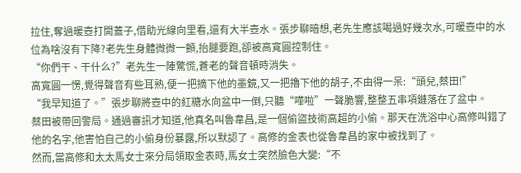拉住,奪過暖壺打開蓋子,借助光線向里看,還有大半壺水。張步聊暗想,老先生應該喝過好幾次水,可暖壺中的水位為啥沒有下降?老先生身體微微一顫,抬腿要跑,卻被高寬圓控制住。
“你們干、干什么?”老先生一陣驚慌,蒼老的聲音頓時消失。
高寬圓一愣,覺得聲音有些耳熟,便一把摘下他的墨鏡,又一把擼下他的胡子,不由得一呆:“頭兒,蔡田!”
“我早知道了。”張步聊將壺中的紅糖水向盆中一倒,只聽“嘩啦”一聲脆響,整整五串項鏈落在了盆中。
蔡田被帶回警局。通過審訊才知道,他真名叫魯韋昌,是一個偷盜技術高超的小偷。那天在洗浴中心高修叫錯了他的名字,他害怕自己的小偷身份暴露,所以默認了。高修的金表也從魯韋昌的家中被找到了。
然而,當高修和太太馬女士來分局領取金表時,馬女士突然臉色大變:“不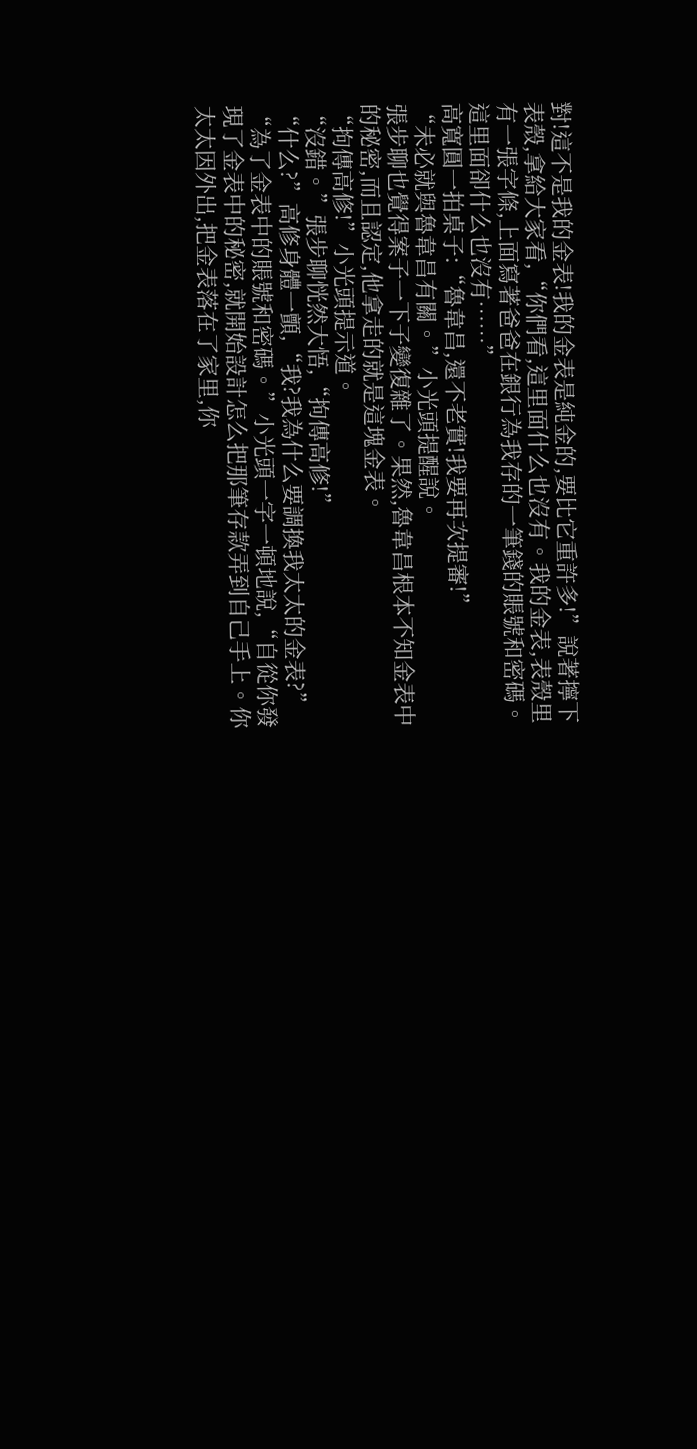對!這不是我的金表!我的金表是純金的,要比它重許多!”說著擰下表殼,拿給大家看,“你們看,這里面什么也沒有。我的金表,表殼里有一張字條,上面寫著爸爸在銀行為我存的一筆錢的賬號和密碼。這里面卻什么也沒有……”
高寬圓一拍桌子:“魯韋昌,還不老實!我要再次提審!”
“未必就與魯韋昌有關。”小光頭提醒說。
張步聊也覺得案子一下子變復雜了。果然,魯韋昌根本不知金表中的秘密,而且認定,他拿走的就是這塊金表。
“拘傳高修!”小光頭提示道。
“沒錯。”張步聊恍然大悟,“拘傳高修!”
“什么?”高修身體一顫,“我?我為什么要調換我太太的金表?”
“為了金表中的賬號和密碼。”小光頭一字一頓地說,“自從你發現了金表中的秘密,就開始設計怎么把那筆存款弄到自己手上。你太太因外出,把金表落在了家里,你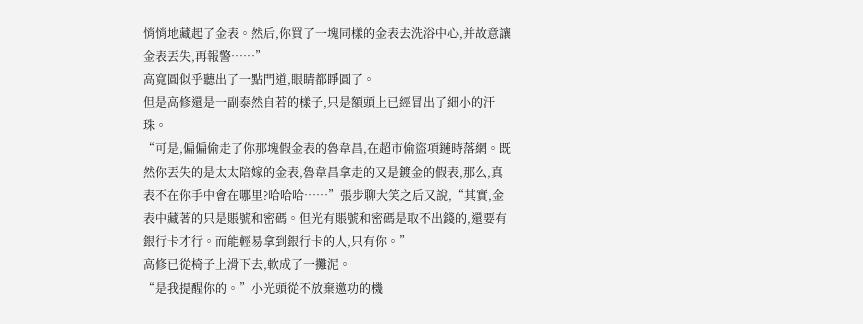悄悄地藏起了金表。然后,你買了一塊同樣的金表去洗浴中心,并故意讓金表丟失,再報警……”
高寬圓似乎聽出了一點門道,眼睛都睜圓了。
但是高修還是一副泰然自若的樣子,只是額頭上已經冒出了細小的汗珠。
“可是,偏偏偷走了你那塊假金表的魯韋昌,在超市偷盜項鏈時落網。既然你丟失的是太太陪嫁的金表,魯韋昌拿走的又是鍍金的假表,那么,真表不在你手中會在哪里?哈哈哈……”張步聊大笑之后又說,“其實,金表中藏著的只是賬號和密碼。但光有賬號和密碼是取不出錢的,還要有銀行卡才行。而能輕易拿到銀行卡的人,只有你。”
高修已從椅子上滑下去,軟成了一攤泥。
“是我提醒你的。”小光頭從不放棄邀功的機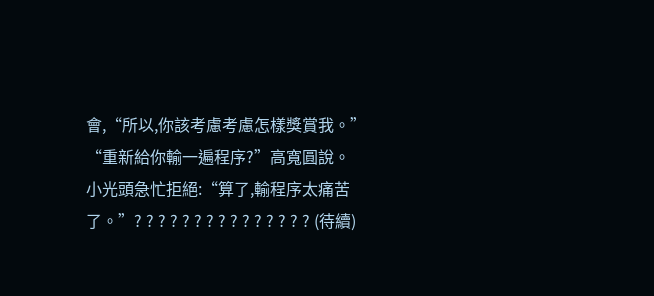會,“所以,你該考慮考慮怎樣獎賞我。”
“重新給你輸一遍程序?”高寬圓說。
小光頭急忙拒絕:“算了,輸程序太痛苦了。”? ? ? ? ? ? ? ? ? ? ? ? ? ? ? (待續)